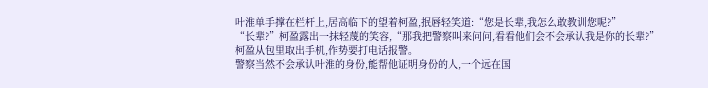叶淮单手撑在栏杆上,居高临下的望着柯盈,抿唇轻笑道:“您是长辈,我怎么敢教训您呢?”
“长辈?”柯盈露出一抹轻蔑的笑容,“那我把警察叫来问问,看看他们会不会承认我是你的长辈?”
柯盈从包里取出手机,作势要打电话报警。
警察当然不会承认叶淮的身份,能帮他证明身份的人,一个远在国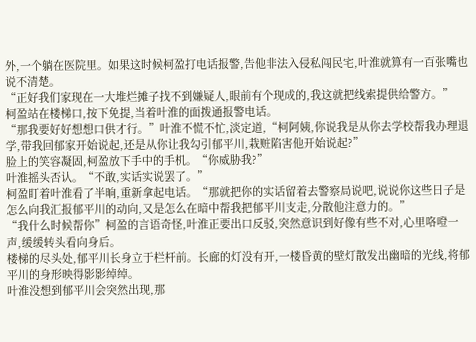外,一个躺在医院里。如果这时候柯盈打电话报警,告他非法入侵私闯民宅,叶淮就算有一百张嘴也说不清楚。
“正好我们家现在一大堆烂摊子找不到嫌疑人,眼前有个现成的,我这就把线索提供给警方。”
柯盈站在楼梯口,按下免提,当着叶淮的面拨通报警电话。
“那我要好好想想口供才行。”叶淮不慌不忙,淡定道,“柯阿姨,你说我是从你去学校帮我办理退学,带我回郁家开始说起,还是从你让我勾引郁平川,栽赃陷害他开始说起?”
脸上的笑容凝固,柯盈放下手中的手机。“你威胁我?”
叶淮摇头否认。“不敢,实话实说罢了。”
柯盈盯着叶淮看了半晌,重新拿起电话。“那就把你的实话留着去警察局说吧,说说你这些日子是怎么向我汇报郁平川的动向,又是怎么在暗中帮我把郁平川支走,分散他注意力的。”
“我什么时候帮你”柯盈的言语奇怪,叶淮正要出口反驳,突然意识到好像有些不对,心里咯噔一声,缓缓转头看向身后。
楼梯的尽头处,郁平川长身立于栏杆前。长廊的灯没有开,一楼昏黄的壁灯散发出幽暗的光线,将郁平川的身形映得影影绰绰。
叶淮没想到郁平川会突然出现,那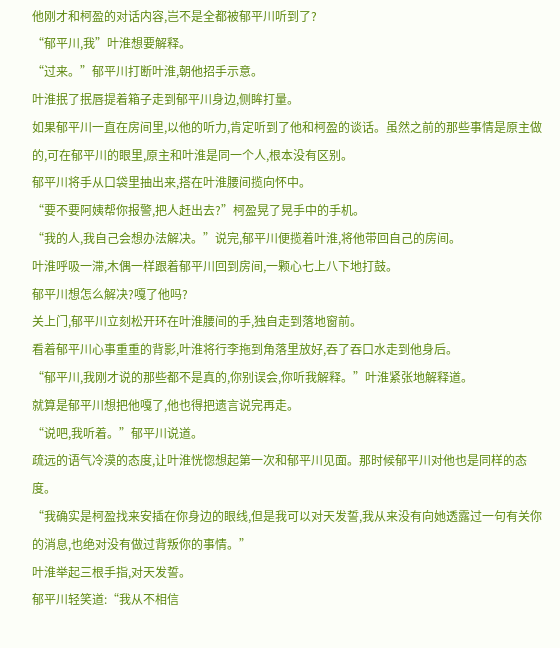他刚才和柯盈的对话内容,岂不是全都被郁平川听到了?
“郁平川,我”叶淮想要解释。
“过来。”郁平川打断叶淮,朝他招手示意。
叶淮抿了抿唇提着箱子走到郁平川身边,侧眸打量。
如果郁平川一直在房间里,以他的听力,肯定听到了他和柯盈的谈话。虽然之前的那些事情是原主做的,可在郁平川的眼里,原主和叶淮是同一个人,根本没有区别。
郁平川将手从口袋里抽出来,搭在叶淮腰间揽向怀中。
“要不要阿姨帮你报警,把人赶出去?”柯盈晃了晃手中的手机。
“我的人,我自己会想办法解决。”说完,郁平川便揽着叶淮,将他带回自己的房间。
叶淮呼吸一滞,木偶一样跟着郁平川回到房间,一颗心七上八下地打鼓。
郁平川想怎么解决?嘎了他吗?
关上门,郁平川立刻松开环在叶淮腰间的手,独自走到落地窗前。
看着郁平川心事重重的背影,叶淮将行李拖到角落里放好,吞了吞口水走到他身后。
“郁平川,我刚才说的那些都不是真的,你别误会,你听我解释。”叶淮紧张地解释道。
就算是郁平川想把他嘎了,他也得把遗言说完再走。
“说吧,我听着。”郁平川说道。
疏远的语气冷漠的态度,让叶淮恍惚想起第一次和郁平川见面。那时候郁平川对他也是同样的态度。
“我确实是柯盈找来安插在你身边的眼线,但是我可以对天发誓,我从来没有向她透露过一句有关你的消息,也绝对没有做过背叛你的事情。”
叶淮举起三根手指,对天发誓。
郁平川轻笑道:“我从不相信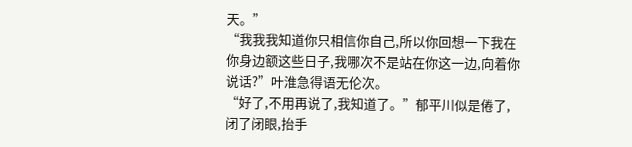天。”
“我我我知道你只相信你自己,所以你回想一下我在你身边额这些日子,我哪次不是站在你这一边,向着你说话?”叶淮急得语无伦次。
“好了,不用再说了,我知道了。”郁平川似是倦了,闭了闭眼,抬手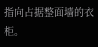指向占据整面墙的衣柜。